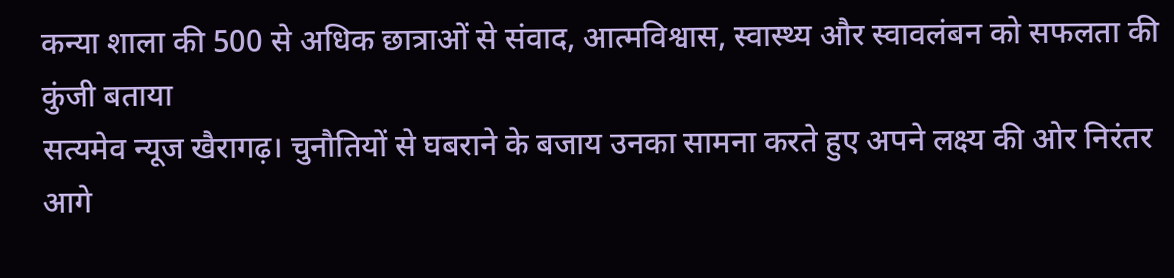कन्या शाला की 500 से अधिक छात्राओं से संवाद, आत्मविश्वास, स्वास्थ्य और स्वावलंबन को सफलता की कुंजी बताया
सत्यमेव न्यूज खैरागढ़। चुनौतियों से घबराने के बजाय उनका सामना करते हुए अपने लक्ष्य की ओर निरंतर आगे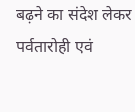बढ़ने का संदेश लेकर पर्वतारोही एवं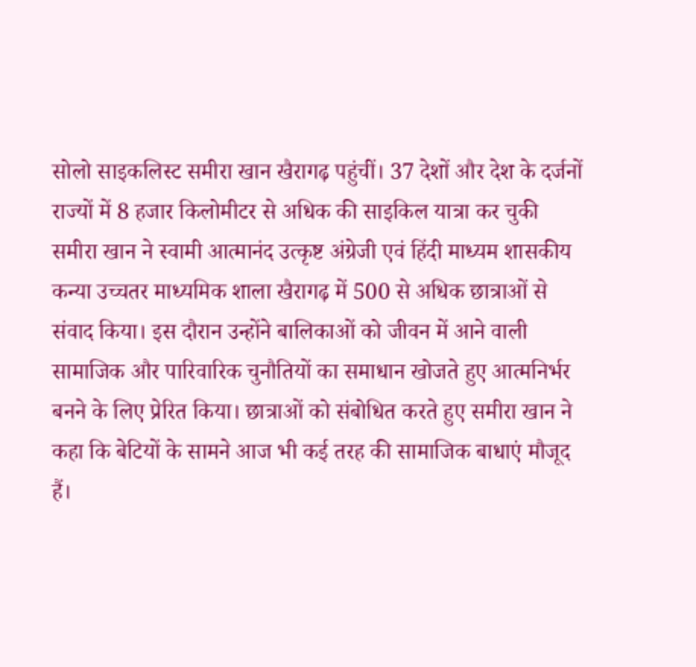सोलो साइकलिस्ट समीरा खान खैरागढ़ पहुंचीं। 37 देशों और देश के दर्जनों राज्यों में 8 हजार किलोमीटर से अधिक की साइकिल यात्रा कर चुकी समीरा खान ने स्वामी आत्मानंद उत्कृष्ट अंग्रेजी एवं हिंदी माध्यम शासकीय कन्या उच्चतर माध्यमिक शाला खैरागढ़ में 500 से अधिक छात्राओं से संवाद किया। इस दौरान उन्होंने बालिकाओं को जीवन में आने वाली सामाजिक और पारिवारिक चुनौतियों का समाधान खोजते हुए आत्मनिर्भर बनने के लिए प्रेरित किया। छात्राओं को संबोधित करते हुए समीरा खान ने कहा कि बेटियों के सामने आज भी कई तरह की सामाजिक बाधाएं मौजूद हैं।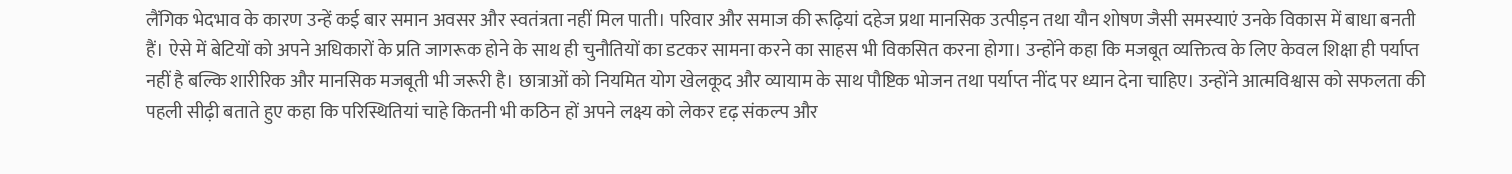लैंगिक भेदभाव के कारण उन्हें कई बार समान अवसर और स्वतंत्रता नहीं मिल पाती। परिवार और समाज की रूढ़ियां दहेज प्रथा मानसिक उत्पीड़न तथा यौन शोषण जैसी समस्याएं उनके विकास में बाधा बनती हैं। ऐसे में बेटियों को अपने अधिकारों के प्रति जागरूक होने के साथ ही चुनौतियों का डटकर सामना करने का साहस भी विकसित करना होगा। उन्होंने कहा कि मजबूत व्यक्तित्व के लिए केवल शिक्षा ही पर्याप्त नहीं है बल्कि शारीरिक और मानसिक मजबूती भी जरूरी है। छात्राओं को नियमित योग खेलकूद और व्यायाम के साथ पौष्टिक भोजन तथा पर्याप्त नींद पर ध्यान देना चाहिए। उन्होंने आत्मविश्वास को सफलता की पहली सीढ़ी बताते हुए कहा कि परिस्थितियां चाहे कितनी भी कठिन हों अपने लक्ष्य को लेकर दृढ़ संकल्प और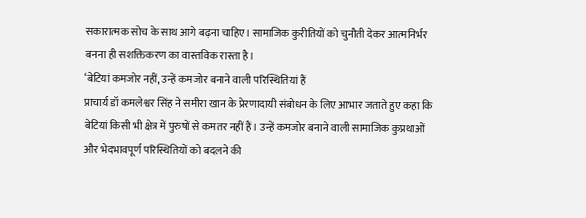सकारात्मक सोच के साथ आगे बढ़ना चाहिए। सामाजिक कुरीतियों को चुनौती देकर आत्मनिर्भर बनना ही सशक्तिकरण का वास्तविक रास्ता है।
‘बेटियां कमजोर नहीं, उन्हें कमजोर बनाने वाली परिस्थितियां हैं
प्राचार्य डॉ कमलेश्वर सिंह ने समीरा खान के प्रेरणादायी संबोधन के लिए आभार जताते हुए कहा कि बेटियां किसी भी क्षेत्र में पुरुषों से कमतर नहीं हैं। उन्हें कमजोर बनाने वाली सामाजिक कुप्रथाओं और भेदभावपूर्ण परिस्थितियों को बदलने की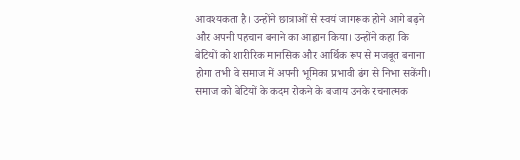आवश्यकता है। उन्होंने छात्राओं से स्वयं जागरूक होने आगे बढ़ने और अपनी पहचान बनाने का आह्वान किया। उन्होंने कहा कि बेटियों को शारीरिक मानसिक और आर्थिक रूप से मजबूत बनाना होगा तभी वे समाज में अपनी भूमिका प्रभावी ढंग से निभा सकेंगी। समाज को बेटियों के कदम रोकने के बजाय उनके रचनात्मक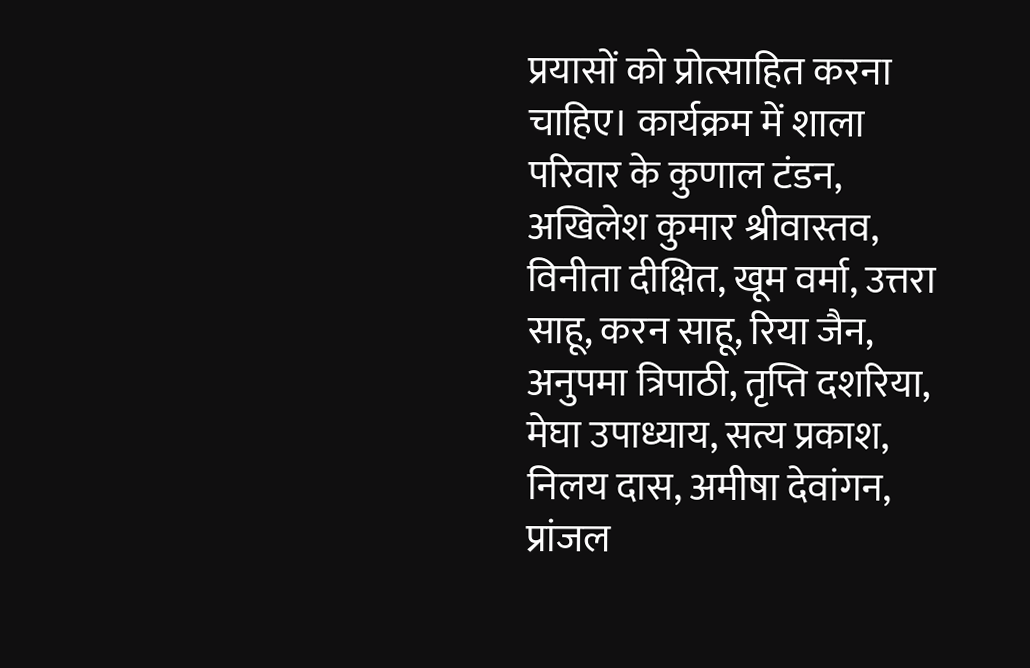प्रयासों को प्रोत्साहित करना चाहिए। कार्यक्रम में शाला परिवार के कुणाल टंडन, अखिलेश कुमार श्रीवास्तव, विनीता दीक्षित, खूम वर्मा, उत्तरा साहू, करन साहू, रिया जैन, अनुपमा त्रिपाठी, तृप्ति दशरिया, मेघा उपाध्याय, सत्य प्रकाश, निलय दास, अमीषा देवांगन, प्रांजल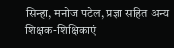सिन्हा, मनोज पटेल, प्रज्ञा सहित अन्य शिक्षक-शिक्षिकाएं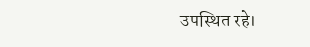उपस्थित रहे।